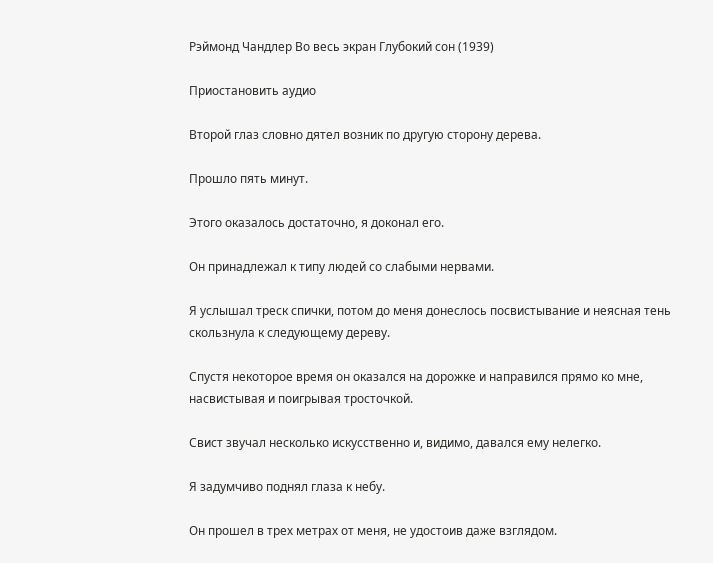Рэймонд Чандлер Во весь экран Глубокий сон (1939)

Приостановить аудио

Второй глаз словно дятел возник по другую сторону дерева.

Прошло пять минут.

Этого оказалось достаточно, я доконал его.

Он принадлежал к типу людей со слабыми нервами.

Я услышал треск спички, потом до меня донеслось посвистывание и неясная тень скользнула к следующему дереву.

Спустя некоторое время он оказался на дорожке и направился прямо ко мне, насвистывая и поигрывая тросточкой.

Свист звучал несколько искусственно и, видимо, давался ему нелегко.

Я задумчиво поднял глаза к небу.

Он прошел в трех метрах от меня, не удостоив даже взглядом.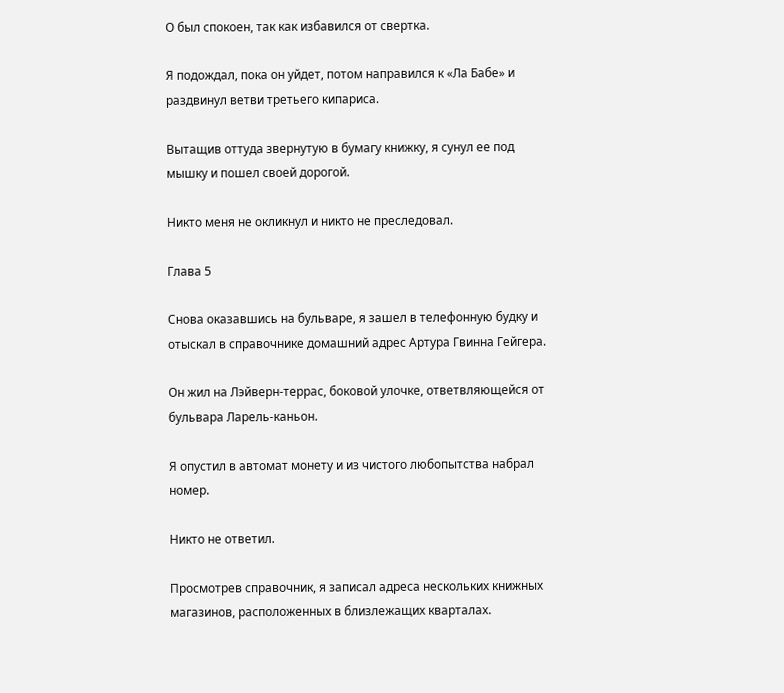О был спокоен, так как избавился от свертка.

Я подождал, пока он уйдет, потом направился к «Ла Бабе» и раздвинул ветви третьего кипариса.

Вытащив оттуда звернутую в бумагу книжку, я сунул ее под мышку и пошел своей дорогой.

Никто меня не окликнул и никто не преследовал.

Глава 5

Снова оказавшись на бульваре, я зашел в телефонную будку и отыскал в справочнике домашний адрес Артура Гвинна Гейгера.

Он жил на Лэйверн-террас, боковой улочке, ответвляющейся от бульвара Ларель-каньон.

Я опустил в автомат монету и из чистого любопытства набрал номер.

Никто не ответил.

Просмотрев справочник, я записал адреса нескольких книжных магазинов, расположенных в близлежащих кварталах.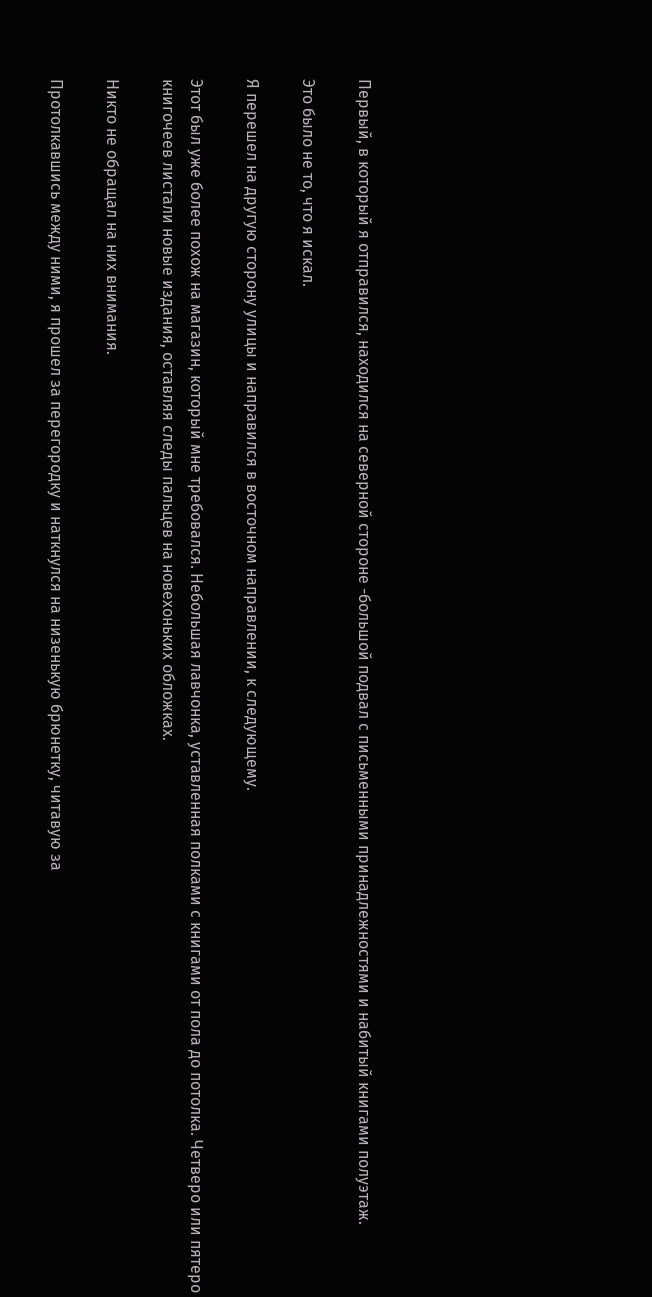Первый, в который я отправился, находился на северной стороне -большой подвал с письменными принадлежностями и набитый книгами полуэтаж.

Это было не то, что я искал.

Я перешел на другую сторону улицы и направился в восточном направлении, к следующему.

Этот был уже более похож на магазин, который мне требовался. Небольшая лавчонка, уставленная полками с книгами от пола до потолка. Четверо или пятеро книгочеев листали новые издания, оставляя следы пальцев на новехоньких обложках.

Никто не обращал на них внимания.

Протолкавшись между ними, я прошел за перегородку и наткнулся на низенькую брюнетку, читавую за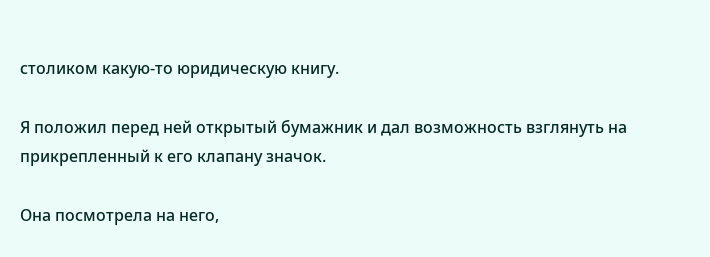столиком какую-то юридическую книгу.

Я положил перед ней открытый бумажник и дал возможность взглянуть на прикрепленный к его клапану значок.

Она посмотрела на него,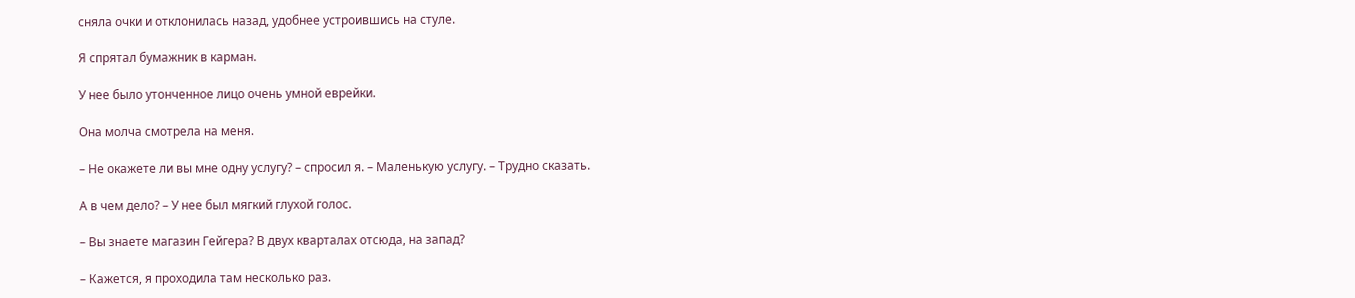сняла очки и отклонилась назад, удобнее устроившись на стуле.

Я спрятал бумажник в карман.

У нее было утонченное лицо очень умной еврейки.

Она молча смотрела на меня.

– Не окажете ли вы мне одну услугу? – спросил я. – Маленькую услугу. – Трудно сказать.

А в чем дело? – У нее был мягкий глухой голос.

– Вы знаете магазин Гейгера? В двух кварталах отсюда, на запад?

– Кажется, я проходила там несколько раз.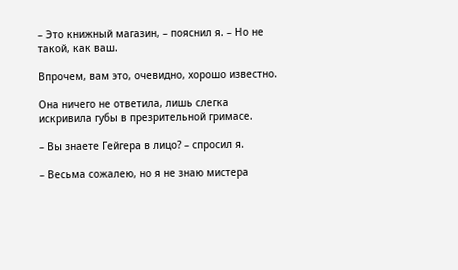– Это книжный магазин, – пояснил я. – Но не такой, как ваш.

Впрочем, вам это, очевидно, хорошо известно.

Она ничего не ответила, лишь слегка искривила губы в презрительной гримасе.

– Вы знаете Гейгера в лицо? – спросил я.

– Весьма сожалею, но я не знаю мистера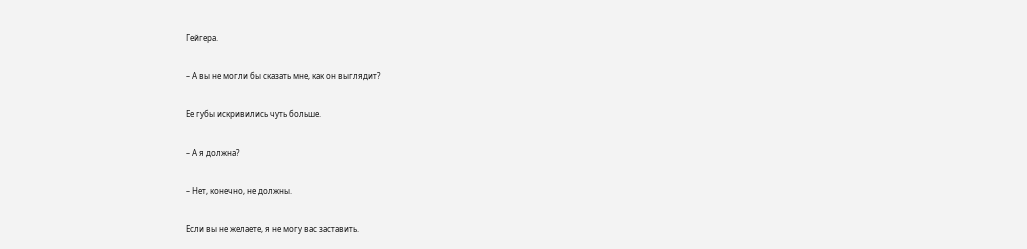Гейгера.

– А вы не могли бы сказать мне, как он выглядит?

Ее губы искривились чуть больше.

– А я должна?

– Нет, конечно, не должны.

Если вы не желаете, я не могу вас заставить.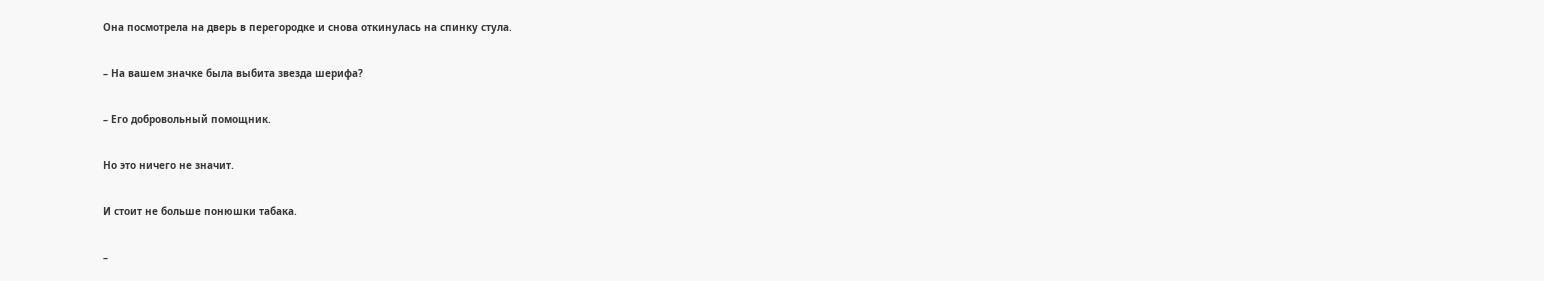Она посмотрела на дверь в перегородке и снова откинулась на спинку стула.

– На вашем значке была выбита звезда шерифа?

– Его добровольный помощник.

Но это ничего не значит.

И стоит не больше понюшки табака.

–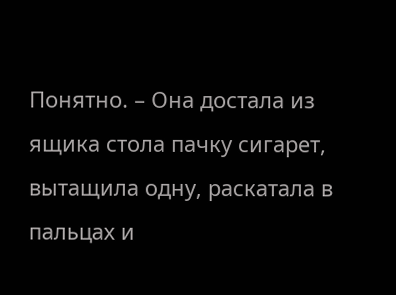Понятно. – Она достала из ящика стола пачку сигарет, вытащила одну, раскатала в пальцах и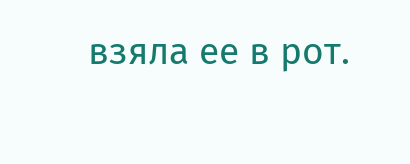взяла ее в рот.